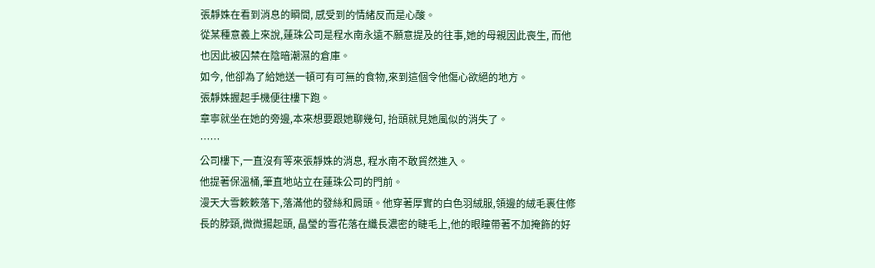張靜姝在看到消息的瞬間, 感受到的情緒反而是心酸。
從某種意義上來說,蓮珠公司是程水南永遠不願意提及的往事,她的母親因此喪生, 而他也因此被囚禁在陰暗潮濕的倉庫。
如今, 他卻為了給她送一頓可有可無的食物,來到這個令他傷心欲絕的地方。
張靜姝握起手機便往樓下跑。
章寧就坐在她的旁邊,本來想要跟她聊幾句, 抬頭就見她風似的消失了。
……
公司樓下,一直沒有等來張靜姝的消息, 程水南不敢貿然進入。
他提著保溫桶,筆直地站立在蓮珠公司的門前。
漫天大雪簌簌落下,落滿他的發絲和肩頭。他穿著厚實的白色羽絨服,領邊的絨毛裹住修長的脖頸,微微揚起頭, 晶瑩的雪花落在纖長濃密的睫毛上,他的眼瞳帶著不加掩飾的好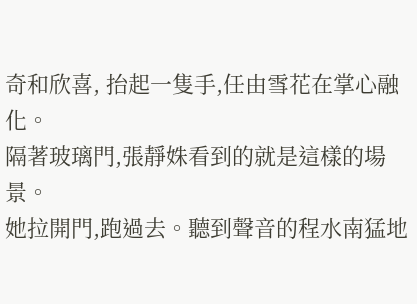奇和欣喜, 抬起一隻手,任由雪花在掌心融化。
隔著玻璃門,張靜姝看到的就是這樣的場景。
她拉開門,跑過去。聽到聲音的程水南猛地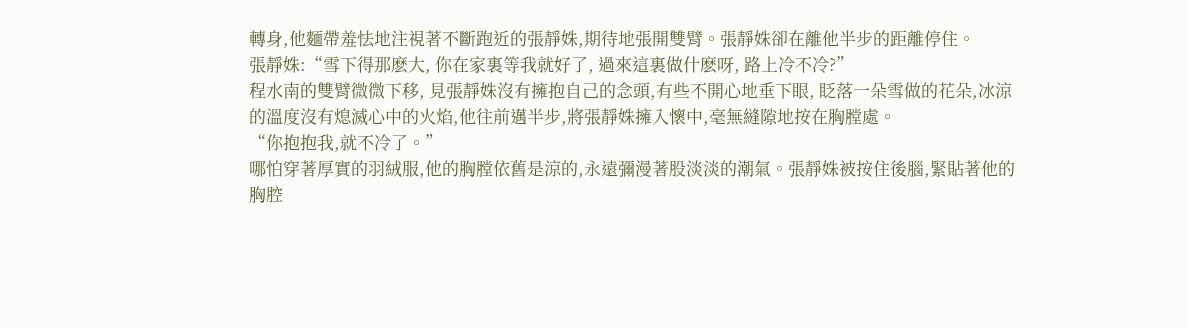轉身,他麵帶羞怯地注視著不斷跑近的張靜姝,期待地張開雙臂。張靜姝卻在離他半步的距離停住。
張靜姝:“雪下得那麽大, 你在家裏等我就好了, 過來這裏做什麽呀, 路上冷不冷?”
程水南的雙臂微微下移, 見張靜姝沒有擁抱自己的念頭,有些不開心地垂下眼, 眨落一朵雪做的花朵,冰涼的溫度沒有熄滅心中的火焰,他往前邁半步,將張靜姝擁入懷中,毫無縫隙地按在胸膛處。
“你抱抱我,就不冷了。”
哪怕穿著厚實的羽絨服,他的胸膛依舊是涼的,永遠彌漫著股淡淡的潮氣。張靜姝被按住後腦,緊貼著他的胸腔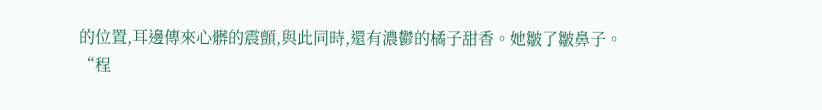的位置,耳邊傳來心髒的震顫,與此同時,還有濃鬱的橘子甜香。她皺了皺鼻子。
“程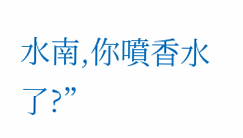水南,你噴香水了?”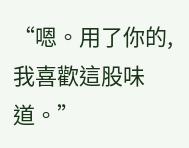“嗯。用了你的,我喜歡這股味道。”